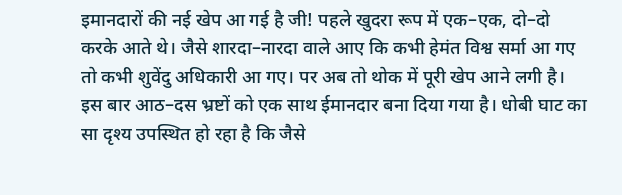इमानदारों की नई खेप आ गई है जी! पहले खुदरा रूप में एक–एक‚ दो–दो करके आते थे। जैसे शारदा–नारदा वाले आए कि कभी हेमंत विश्व सर्मा आ गए तो कभी शुवेंदु अधिकारी आ गए। पर अब तो थोक में पूरी खेप आने लगी है। इस बार आठ–दस भ्रष्टों को एक साथ ईमानदार बना दिया गया है। धोबी घाट का सा दृश्य उपस्थित हो रहा है कि जैसे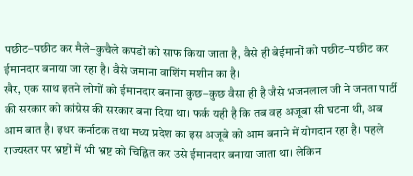पछीट–पछीट कर मैले–कुचैले कपडों को साफ किया जाता है‚ वैसे ही बेईमानों को पछीट–पछीट कर ईमानदार बनाया जा रहा है। वैसे जमाना वाशिंग मशीन का है।
खैर‚ एक साथ इतने लोगों को ईमानदार बनाना कुछ–कुछ वैसा ही है जैसे भजनलाल जी ने जनता पार्टी की सरकार को कांग्रेस की सरकार बना दिया था। फर्क यही है कि तब वह अजूबा सी घटना थी‚ अब आम बात है। इधर कर्नाटक तथा मध्य प्रदेश का इस अजूबे को आम बनाने में योगदान रहा है। पहले राज्यस्तर पर भ्रष्टों में भी भ्रष्ट को चिह्नित कर उसे ईमानदार बनाया जाता था। लेकिन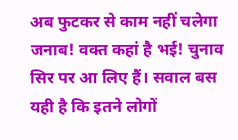अब फुटकर से काम नहीं चलेगा जनाब! वक्त कहां है भई! चुनाव सिर पर आ लिए हैं। सवाल बस यही है कि इतने लोगों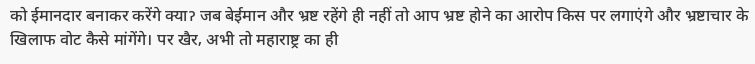को ईमानदार बनाकर करेंगे क्याॽ जब बेईमान और भ्रष्ट रहेंगे ही नहीं तो आप भ्रष्ट होने का आरोप किस पर लगाएंगे और भ्रष्टाचार के खिलाफ वोट कैसे मांगेंगे। पर खैर‚ अभी तो महाराष्ट्र का ही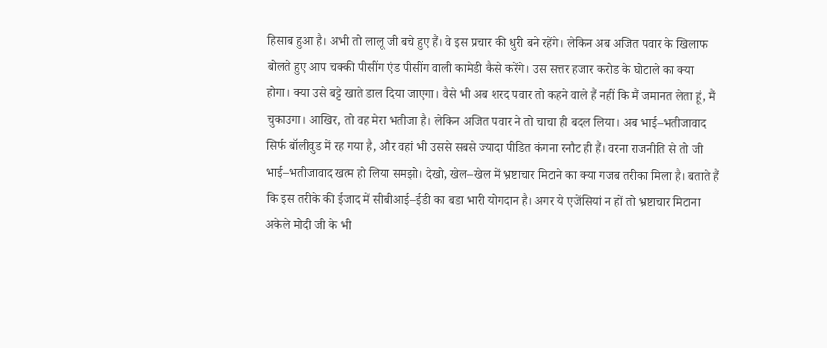हिसाब हुआ है। अभी तो लालू जी बचे हुए हैं। वे इस प्रचार की धुरी बने रहेंगे। लेकिन अब अजित पवार के खिलाफ बोलते हुए आप चक्की पीसींग एंड पीसींग वाली कामेडी कैसे करेंगे। उस सत्तर हजार करोड के घोटाले का क्या होगा। क्या उसे बट्टे खाते डाल दिया जाएगा। वैसे भी अब शरद पवार तो कहने वाले हैं नहीं कि मैं जमानत लेता हूं‚ मैं चुकाउगा। आखिर‚ तो वह मेरा भतीजा है। लेकिन अजित पवार ने तो चाचा ही बदल लिया। अब भाई–भतीजावाद सिर्फ बॉलीवुड में रह गया है‚ और वहां भी उससे सबसे ज्यादा पीडित कंगना रनौट ही हैं। वरना राजनीति से तो जी भाई–भतीजावाद खत्म हो लिया समझो। देखो‚ खेल–खेल में भ्रष्टाचार मिटाने का क्या गजब तरीका मिला है। बताते हैं कि इस तरीके की ईजाद में सीबीआई–ईडी का बडा भारी योगदान है। अगर ये एजेंसियां न हों तो भ्रष्टाचार मिटाना अकेले मोदी जी के भी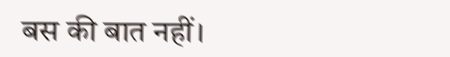बस की बात नहीं।